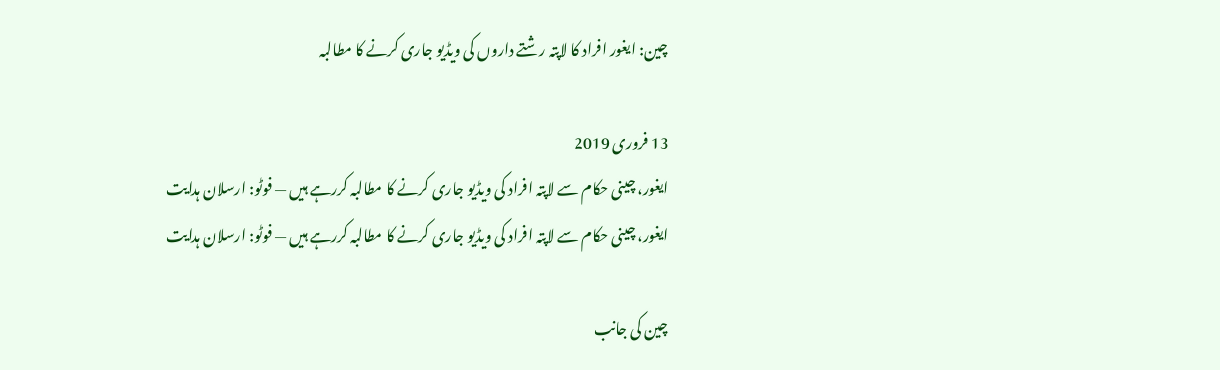چین: ایغور افراد کا لاپتہ رشتے داروں کی ویڈیو جاری کرنے کا مطالبہ

13 فروری 2019
ایغور، چینی حکام سے لاپتہ افراد کی ویڈیو جاری کرنے کا مطالبہ کررہے ہیں — فوٹو: ارسلان ہدایت
ایغور، چینی حکام سے لاپتہ افراد کی ویڈیو جاری کرنے کا مطالبہ کررہے ہیں — فوٹو: ارسلان ہدایت

چین کی جانب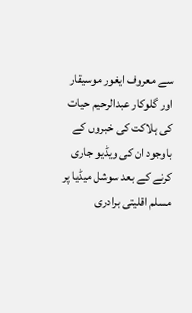سے معروف ایغور موسیقار اور گلوکار عبدالرحیم حیات کی ہلاکت کی خبروں کے باوجود ان کی ویڈیو جاری کرنے کے بعد سوشل میڈیا پر مسلم اقلیتی برادری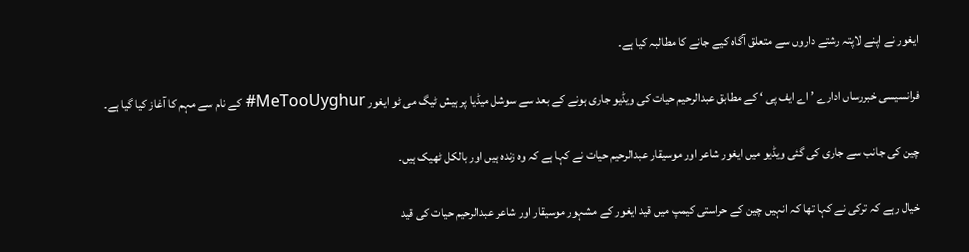ایغور نے اپنے لاپتہ رشتے داروں سے متعلق آگاہ کیے جانے کا مطالبہ کیا ہے۔

فرانسیسی خبررساں ادارے ’ اے ایف پی ‘ کے مطابق عبدالرحیم حیات کی ویڈیو جاری ہونے کے بعد سے سوشل میڈیا پر ہیش ٹیگ می ٹو ایغور MeTooUyghur# کے نام سے مہم کا آغاز کیا گیا ہے۔

چین کی جانب سے جاری کی گئی ویڈیو میں ایغور شاعر اور موسیقار عبدالرحیم حیات نے کہا ہے کہ وہ زندہ ہیں اور بالکل ٹھیک ہیں۔

خیال رہے کہ ترکی نے کہا تھا کہ انہیں چین کے حراستی کیمپ میں قید ایغور کے مشہور موسیقار اور شاعر عبدالرحیم حیات کی قید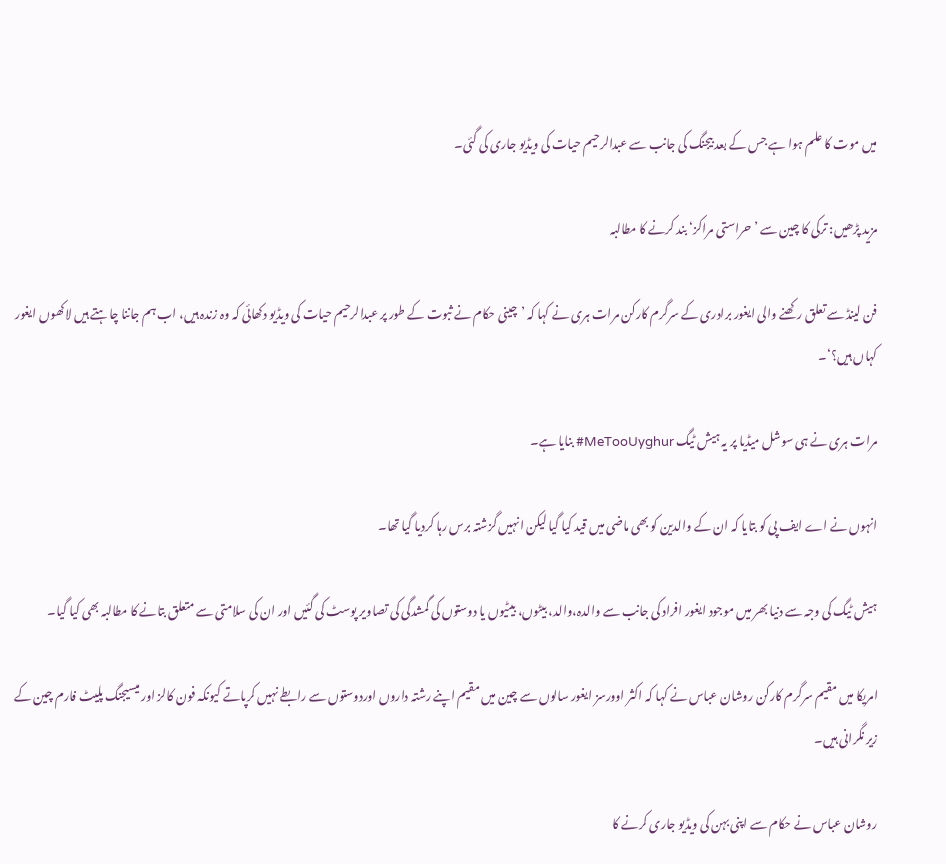میں موت کا علم ہوا ہے جس کے بعد بیجنگ کی جانب سے عبدالرحیم حیات کی ویڈیو جاری کی گئی۔

مزید پڑھیں: ترکی کا چین سے ’حراستی مراکز‘ بند کرنے کا مطالبہ

فن لینڈ سے تعلق رکھنے والی ایغور برادری کے سرگرم کارکن مرات ہری نے کہا کہ ’چینی حکام نے ثبوت کے طور پر عبدالرحیم حیات کی ویڈیو دکھائی کہ وہ زندہ ہیں، اب ہم جاننا چاہتے ہیں لاکھوں ایغور کہاں ہیں؟‘۔

مرات ہری نے ہی سوشل میڈیا پر یہ ہیش ٹیگ MeTooUyghur# بنایا ہے۔

انہوں نے اے ایف پی کو بتایا کہ ان کے والدین کو بھی ماضی میں قید کیا گیا لیکن انہیں گزشتہ برس رہا کردیا گیا تھا۔

ہیش ٹیگ کی وجہ سے دنیا بھر میں موجود ایغور افراد کی جانب سے والدہ،والد، بیٹوں، بیٹیوں یا دوستوں کی گمشدگی کی تصاویر پوسٹ کی گئیں اور ان کی سلامتی سے متعلق بتانے کا مطالبہ بھی کیا گیا۔

امریکا میں مقیم سرگرم کارکن روشان عباس نے کہا کہ اکثر اوورسز ایغور سالوں سے چین میں مقیم اپنے رشتہ داروں اوردوستوں سے رابطے نہیں کرپاتے کیونکہ فون کالز اور میسیجنگ پلیٹ فارم چین کے زیر نگرانی ہیں۔

روشان عباس نے حکام سے اپنی بہن کی ویڈیو جاری کرنے کا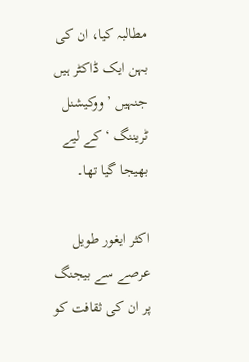مطالبہ کیا، ان کی بہن ایک ڈاکٹر ہیں جنہیں ’ووکیشنل ٹریننگ ‘ کے لیے بھیجا گیا تھا۔

اکثر ایغور طویل عرصے سے بیجنگ پر ان کی ثقافت کو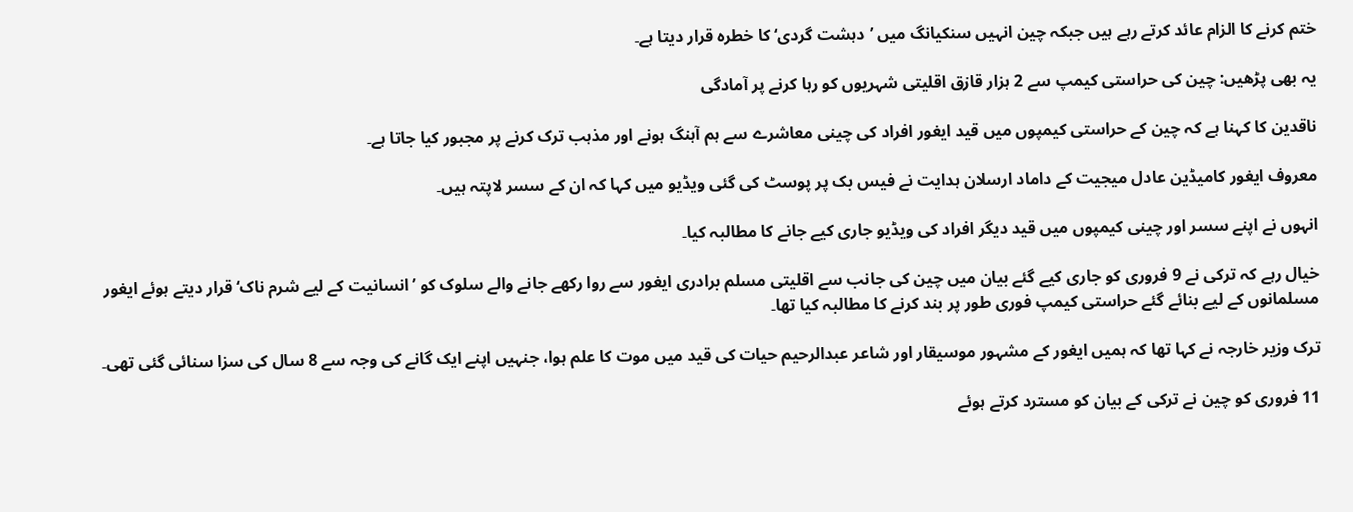ختم کرنے کا الزام عائد کرتے رہے ہیں جبکہ چین انہیں سنکیانگ میں ’دہشت گردی‘ کا خطرہ قرار دیتا ہے۔

یہ بھی پڑھیں: چین کی حراستی کیمپ سے 2 ہزار قازق اقلیتی شہریوں کو رہا کرنے پر آمادگی

ناقدین کا کہنا ہے کہ چین کے حراستی کیمپوں میں قید ایغور افراد کی چینی معاشرے سے ہم آہنگ ہونے اور مذہب ترک کرنے پر مجبور کیا جاتا ہے۔

معروف ایغور کامیڈین عادل میجیت کے داماد ارسلان ہدایت نے فیس بک پر پوسٹ کی گئی ویڈیو میں کہا کہ ان کے سسر لاپتہ ہیں۔

انہوں نے اپنے سسر اور چینی کیمپوں میں قید دیگر افراد کی ویڈیو جاری کیے جانے کا مطالبہ کیا۔

خیال رہے کہ ترکی نے 9 فروری کو جاری کیے گئے بیان میں چین کی جانب سے اقلیتی مسلم برادری ایغور سے روا رکھے جانے والے سلوک کو ’انسانیت کے لیے شرم ناک‘ قرار دیتے ہوئے ایغور مسلمانوں کے لیے بنائے گئے حراستی کیمپ فوری طور پر بند کرنے کا مطالبہ کیا تھا۔

ترک وزیر خارجہ نے کہا تھا کہ ہمیں ایغور کے مشہور موسیقار اور شاعر عبدالرحیم حیات کی قید میں موت کا علم ہوا، جنہیں اپنے ایک گانے کی وجہ سے 8 سال کی سزا سنائی گئی تھی۔

11 فروری کو چین نے ترکی کے بیان کو مسترد کرتے ہوئے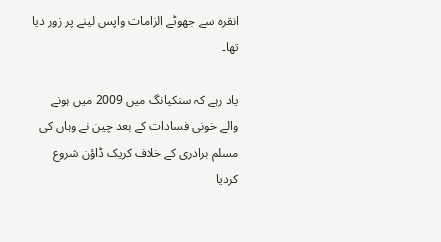انقرہ سے جھوٹے الزامات واپس لینے پر زور دیا تھا۔

یاد رہے کہ سنکیانگ میں 2009 میں ہونے والے خونی فسادات کے بعد چین نے وہاں کی مسلم برادری کے خلاف کریک ڈاؤن شروع کردیا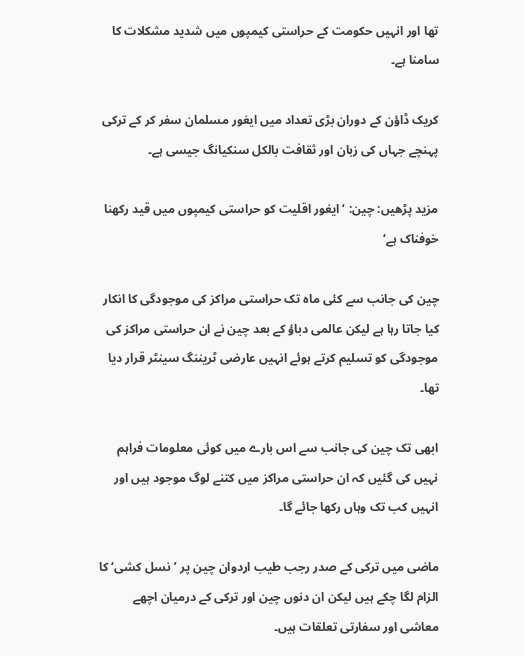تھا اور انہیں حکومت کے حراستی کیمپوں میں شدید مشکلات کا سامنا ہے۔

کریک ڈاؤن کے دوران بڑی تعداد میں ایغور مسلمان سفر کر کے ترکی پہنچے جہاں کی زبان اور ثقافت بالکل سنکیانگ جیسی ہے۔

مزید پڑھیں: چین: ‘ایغور اقلیت کو حراستی کیمپوں میں قید رکھنا خوفناک ہے‘

چین کی جانب سے کئی ماہ تک حراستی مراکز کی موجودگی کا انکار کیا جاتا رہا ہے لیکن عالمی دباؤ کے بعد چین نے ان حراستی مراکز کی موجودگی کو تسلیم کرتے ہوئے انہیں عارضی ٹریننگ سینٹر قرار دیا تھا۔

ابھی تک چین کی جانب سے اس بارے میں کوئی معلومات فراہم نہیں کی گئیں کہ ان حراستی مراکز میں کتنے لوگ موجود ہیں اور انہیں کب تک وہاں رکھا جائے گا۔

ماضی میں ترکی کے صدر رجب طیب اردوان چین پر ’نسل کشی‘ کا الزام لگا چکے ہیں لیکن ان دنوں چین اور ترکی کے درمیان اچھے معاشی اور سفارتی تعلقات ہیں۔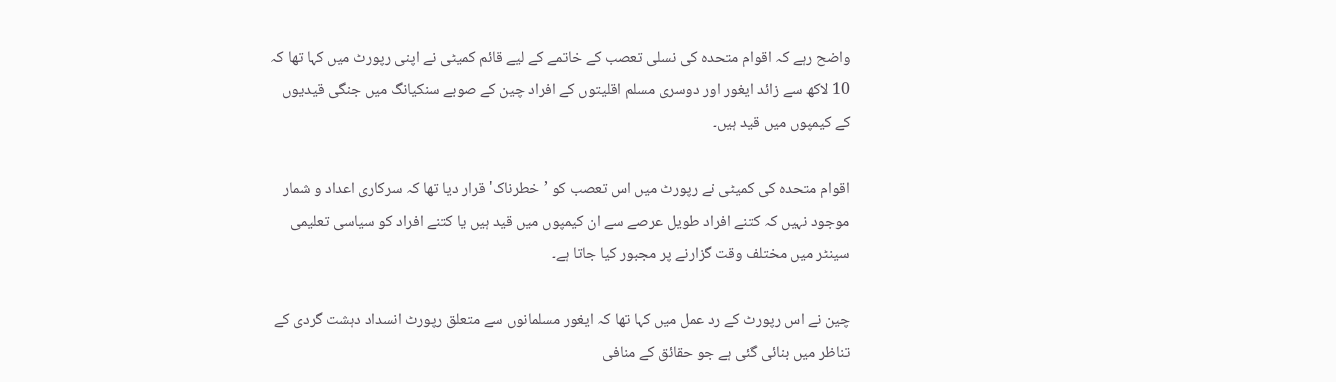واضح رہے کہ اقوام متحدہ کی نسلی تعصب کے خاتمے کے لیے قائم کمیٹی نے اپنی رپورٹ میں کہا تھا کہ 10 لاکھ سے زائد ایغور اور دوسری مسلم اقلیتوں کے افراد چین کے صوبے سنکیانگ میں جنگی قیدیوں کے کیمپوں میں قید ہیں۔

اقوام متحدہ کی کمیٹی نے رپورٹ میں اس تعصب کو ’خطرناک' قرار دیا تھا کہ سرکاری اعداد و شمار موجود نہیں کہ کتنے افراد طویل عرصے سے ان کیمپوں میں قید ہیں یا کتنے افراد کو سیاسی تعلیمی سینٹر میں مختلف وقت گزارنے پر مجبور کیا جاتا ہے۔

چین نے اس رپورٹ کے رد عمل میں کہا تھا کہ ایغور مسلمانوں سے متعلق رپورٹ انسداد دہشت گردی کے تناظر میں بنائی گئی ہے جو حقائق کے منافی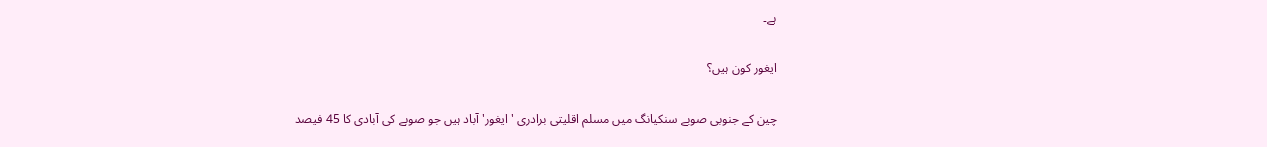ہے۔

ایغور کون ہیں؟

چین کے جنوبی صوبے سنکیانگ میں مسلم اقلیتی برادری 'ایغور' آباد ہیں جو صوبے کی آبادی کا 45 فیصد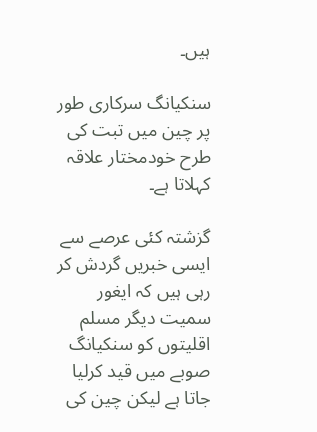ہیں۔

سنکیانگ سرکاری طور پر چین میں تبت کی طرح خودمختار علاقہ کہلاتا ہے۔

گزشتہ کئی عرصے سے ایسی خبریں گردش کر رہی ہیں کہ ایغور سمیت دیگر مسلم اقلیتوں کو سنکیانگ صوبے میں قید کرلیا جاتا ہے لیکن چین کی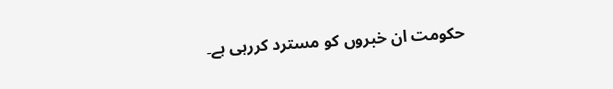حکومت ان خبروں کو مسترد کررہی ہے۔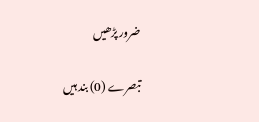ضرور پڑھیں

تبصرے (0) بند ہیں